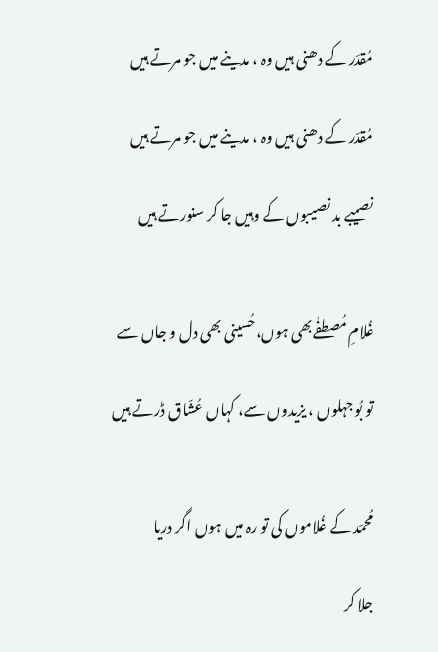مُقدّر کے دھنی ہیں وہ ، مدینے میں جو مرتے ہیں

مُقدّر کے دھنی ہیں وہ ، مدینے میں جو مرتے ہیں

نصیبے بد نصیبوں کے وہیں جا کر سنورتے ہیں


غُلامِ مُصطفٰےبھی ہوں،حُسینی بھی دل و جاں سے

تو بُو جہلوں ، یزیدوں سے، کہاں عُشّاق ڈرتے ہیں


مُحمّد کے غُلاموں کی تو رہ میں ہوں اگر دریا

جلا کر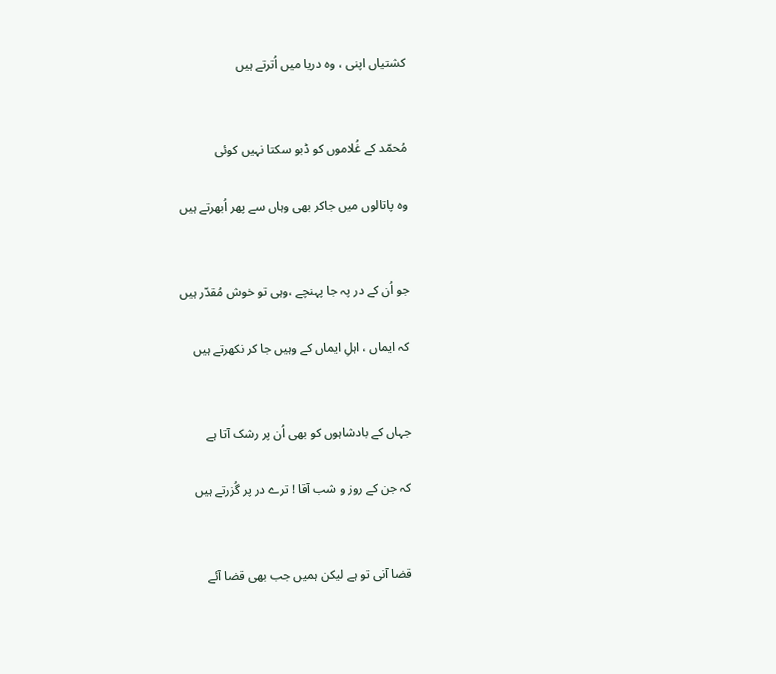کشتیاں اپنی ، وہ دریا میں اُترتے ہیں


مُحمّد کے غُلاموں کو ڈبو سکتا نہیں کوئی

وہ پاتالوں میں جاکر بھی وہاں سے پھر اُبھرتے ہیں


جو اُن کے در پہ جا پہنچے ،وہی تو خوش مُقدّر ہیں

کہ ایماں ، اہلِ ایماں کے وہیں جا کر نکھرتے ہیں


جہاں کے بادشاہوں کو بھی اُن پر رشک آتا ہے

کہ جن کے روز و شب آقا ! ترے در پر گُزرتے ہیں


قضا آنی تو ہے لیکن ہمیں جب بھی قضا آئے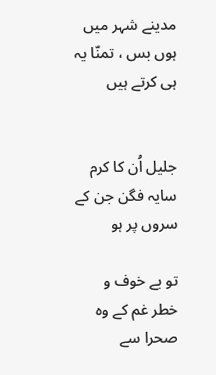مدینے شہر میں ہوں بس ، تمنّا یہ ہی کرتے ہیں


جلیل اُن کا کرم سایہ فگن جن کے سروں پر ہو

تو بے خوف و خطر غم کے وہ صحرا سے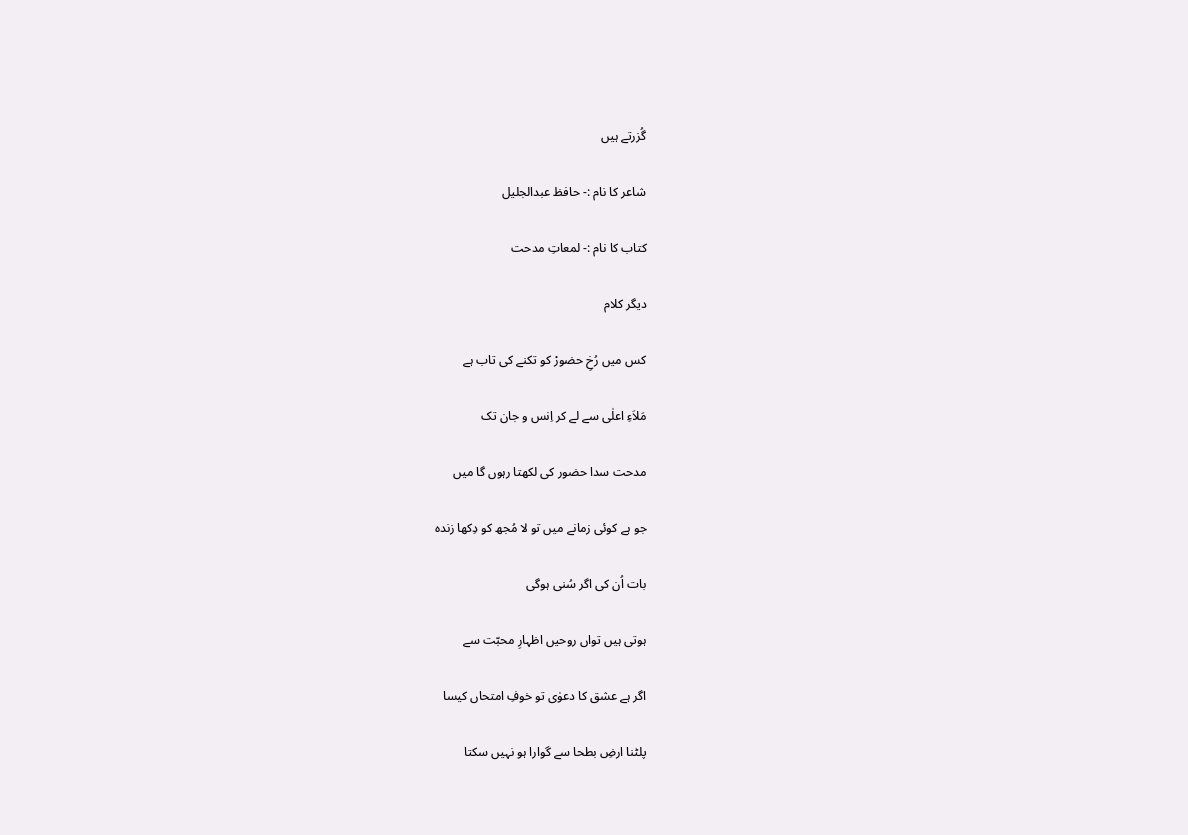گُزرتے ہیں

شاعر کا نام :- حافظ عبدالجلیل

کتاب کا نام :- لمعاتِ مدحت

دیگر کلام

کس میں رُخِ حضورْ کو تکنے کی تاب ہے

مَلاَءِ اعلٰی سے لے کر اِنس و جان تک

مدحت سدا حضور کی لکھتا رہوں گا میں

جو ہے کوئی زمانے میں تو لا مُجھ کو دِکھا زندہ

بات اُن کی اگر سُنی ہوگی

ہوتی ہیں تواں روحیں اظہارِ محبّت سے

اگر ہے عشق کا دعوٰی تو خوفِ امتحاں کیسا

پلٹنا ارضِ بطحا سے گوارا ہو نہیں سکتا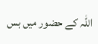اللہ کے حضور میں بس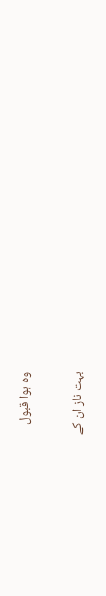وہ ہوا قبول

بہت ناز ان کے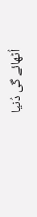اُٹھائے گی دُنیا